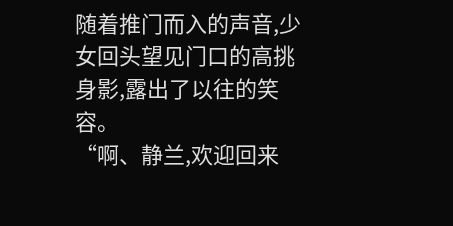随着推门而入的声音,少女回头望见门口的高挑身影,露出了以往的笑容。
“啊、静兰,欢迎回来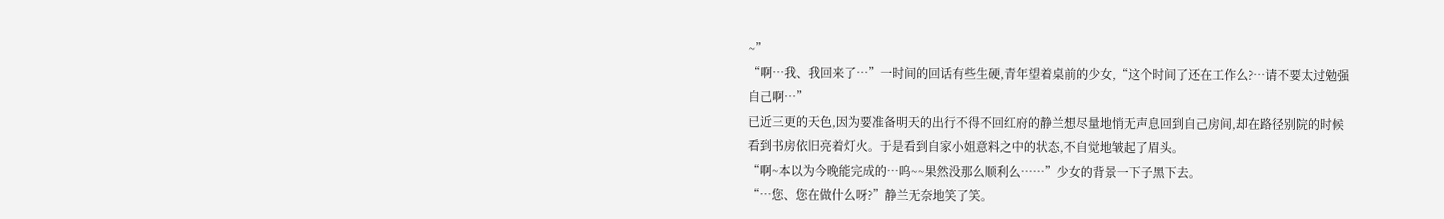~”
“啊…我、我回来了…”一时间的回话有些生硬,青年望着桌前的少女,“这个时间了还在工作么?…请不要太过勉强自己啊…”
已近三更的天色,因为要准备明天的出行不得不回红府的静兰想尽量地悄无声息回到自己房间,却在路径别院的时候看到书房依旧亮着灯火。于是看到自家小姐意料之中的状态,不自觉地皱起了眉头。
“啊~本以为今晚能完成的…呜~~果然没那么顺利么……”少女的背景一下子黑下去。
“…您、您在做什么呀?”静兰无奈地笑了笑。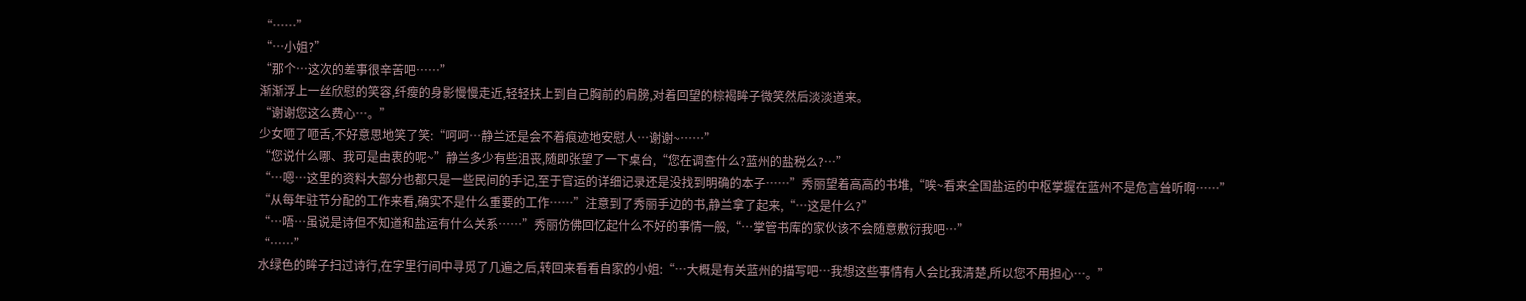“……”
“…小姐?”
“那个…这次的差事很辛苦吧……”
渐渐浮上一丝欣慰的笑容,纤瘦的身影慢慢走近,轻轻扶上到自己胸前的肩膀,对着回望的棕褐眸子微笑然后淡淡道来。
“谢谢您这么费心…。”
少女咂了咂舌,不好意思地笑了笑:“呵呵…静兰还是会不着痕迹地安慰人…谢谢~……”
“您说什么哪、我可是由衷的呢~”静兰多少有些沮丧,随即张望了一下桌台,“您在调查什么?蓝州的盐税么?…”
“…嗯…这里的资料大部分也都只是一些民间的手记,至于官运的详细记录还是没找到明确的本子……”秀丽望着高高的书堆,“唉~看来全国盐运的中枢掌握在蓝州不是危言耸听啊……”
“从每年驻节分配的工作来看,确实不是什么重要的工作……”注意到了秀丽手边的书,静兰拿了起来,“…这是什么?”
“…唔…虽说是诗但不知道和盐运有什么关系……”秀丽仿佛回忆起什么不好的事情一般,“…掌管书库的家伙该不会随意敷衍我吧…”
“……”
水绿色的眸子扫过诗行,在字里行间中寻觅了几遍之后,转回来看看自家的小姐:“…大概是有关蓝州的描写吧…我想这些事情有人会比我清楚,所以您不用担心…。”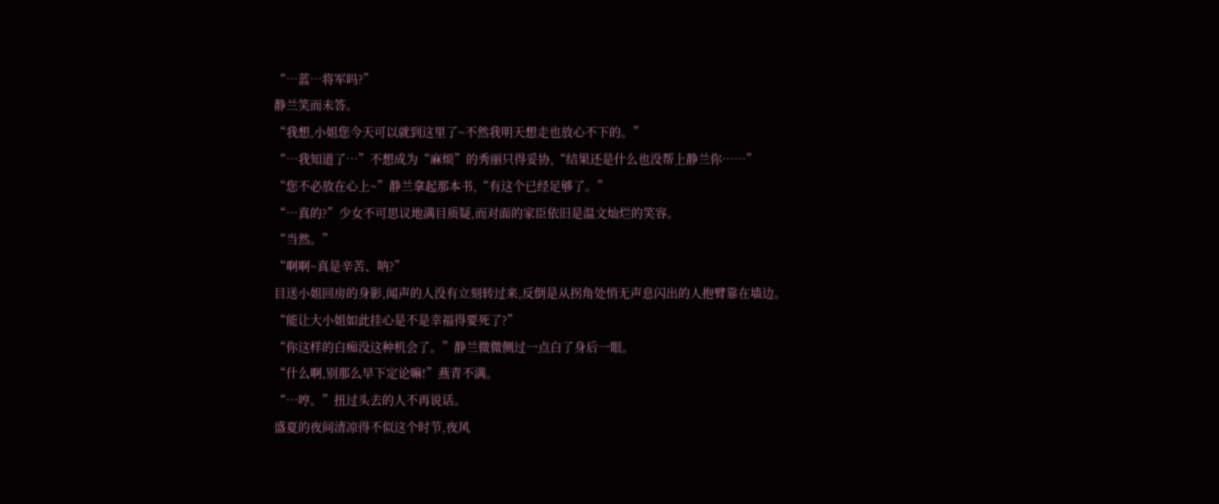“…蓝…将军吗?”
静兰笑而未答。
“我想,小姐您今天可以就到这里了~不然我明天想走也放心不下的。”
“…我知道了…”不想成为“麻烦”的秀丽只得妥协,“结果还是什么也没帮上静兰你……”
“您不必放在心上~”静兰拿起那本书,“有这个已经足够了。”
“…真的?”少女不可思议地满目质疑,而对面的家臣依旧是温文灿烂的笑容。
“当然。”
“啊啊~真是辛苦、呐?”
目送小姐回房的身影,闻声的人没有立刻转过来,反倒是从拐角处悄无声息闪出的人抱臂靠在墙边。
“能让大小姐如此挂心是不是幸福得要死了?”
“你这样的白痴没这种机会了。”静兰微微侧过一点白了身后一眼。
“什么啊,别那么早下定论嘛!”燕青不满。
“…哼。”扭过头去的人不再说话。
盛夏的夜间清凉得不似这个时节,夜风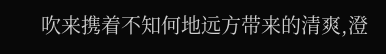吹来携着不知何地远方带来的清爽,澄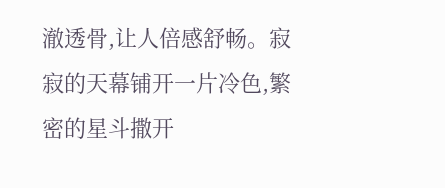澈透骨,让人倍感舒畅。寂寂的天幕铺开一片冷色,繁密的星斗撒开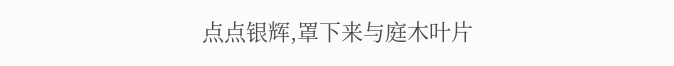点点银辉,罩下来与庭木叶片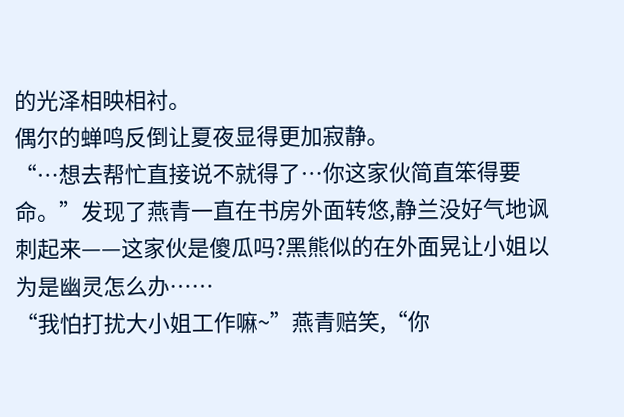的光泽相映相衬。
偶尔的蝉鸣反倒让夏夜显得更加寂静。
“…想去帮忙直接说不就得了…你这家伙简直笨得要命。”发现了燕青一直在书房外面转悠,静兰没好气地讽刺起来——这家伙是傻瓜吗?黑熊似的在外面晃让小姐以为是幽灵怎么办……
“我怕打扰大小姐工作嘛~”燕青赔笑,“你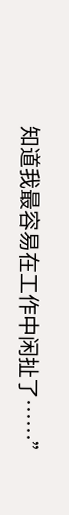知道我最容易在工作中闲扯了……”